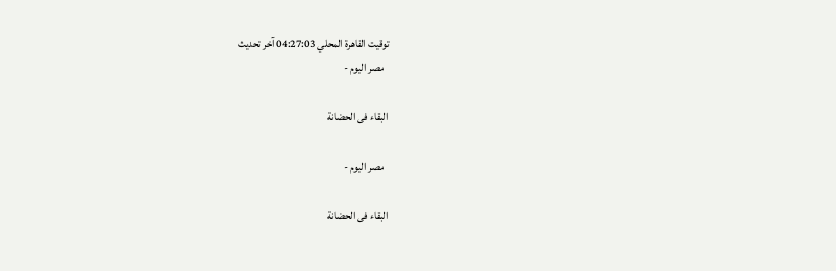توقيت القاهرة المحلي 04:27:03 آخر تحديث
  مصر اليوم -

البقاء فى الحضانة

  مصر اليوم -

البقاء فى الحضانة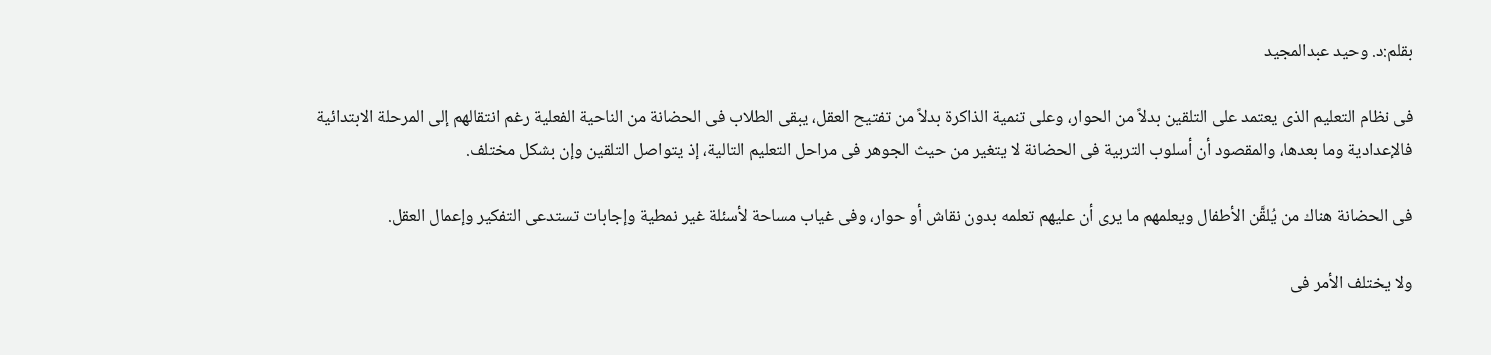بقلم:د. وحيد عبدالمجيد

فى نظام التعليم الذى يعتمد على التلقين بدلاً من الحوار، وعلى تنمية الذاكرة بدلاً من تفتيح العقل، يبقى الطلاب فى الحضانة من الناحية الفعلية رغم انتقالهم إلى المرحلة الابتدائية فالإعدادية وما بعدها، والمقصود أن أسلوب التربية فى الحضانة لا يتغير من حيث الجوهر فى مراحل التعليم التالية، إذ يتواصل التلقين وإن بشكل مختلف.

فى الحضانة هناك من يُلقَّن الأطفال ويعلمهم ما يرى أن عليهم تعلمه بدون نقاش أو حوار، وفى غياب مساحة لأسئلة غير نمطية وإجابات تستدعى التفكير وإعمال العقل.

ولا يختلف الأمر فى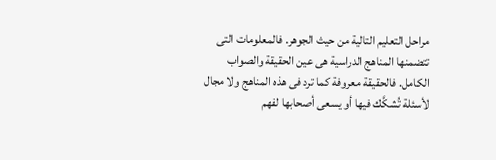مراحل التعليم التالية من حيث الجوهر. فالمعلومات التى تتضمنها المناهج الدراسية هى عين الحقيقة والصواب الكامل. فالحقيقة معروفة كما ترد فى هذه المناهج ولا مجال لأسئلة تُشكَّك فيها أو يسعى أصحابها لفهم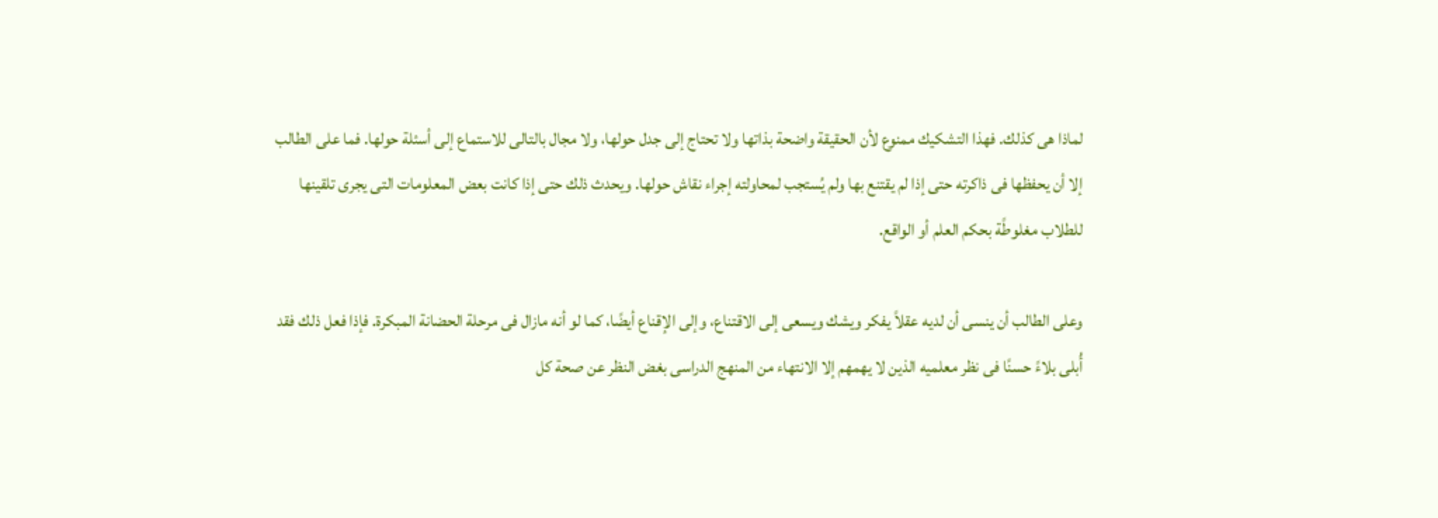لماذا هى كذلك. فهذا التشكيك ممنوع لأن الحقيقة واضحة بذاتها ولا تحتاج إلى جدل حولها، ولا مجال بالتالى للاستماع إلى أسئلة حولها. فما على الطالب إلا أن يحفظها فى ذاكرته حتى إذا لم يقتنع بها ولم يُستجب لمحاولته إجراء نقاش حولها. ويحدث ذلك حتى إذا كانت بعض المعلومات التى يجرى تلقينها للطلاب مغلوطًة بحكم العلم أو الواقع.

وعلى الطالب أن ينسى أن لديه عقلاً يفكر ويشك ويسعى إلى الاقتناع، وإلى الإقناع أيضًا، كما لو أنه مازال فى مرحلة الحضانة المبكرة. فإذا فعل ذلك فقد أُبلى بلاءً حسنًا فى نظر معلميه الذين لا يهمهم إلا الانتهاء من المنهج الدراسى بغض النظر عن صحة كل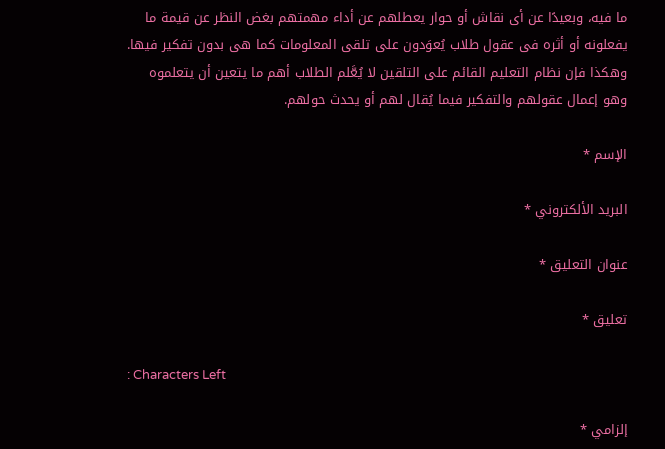ما فيه، وبعيدًا عن أى نقاش أو حوار يعطلهم عن أداء مهمتهم بغض النظر عن قيمة ما يفعلونه أو أثره فى عقول طلاب يُعوَدون على تلقى المعلومات كما هى بدون تفكير فيها. وهكذا فإن نظام التعليم القائم على التلقين لا يُعَّلم الطلاب أهم ما يتعين أن يتعلموه وهو إعمال عقولهم والتفكير فيما يُقال لهم أو يحدث حولهم.

الإسم *

البريد الألكتروني *

عنوان التعليق *

تعليق *

: Characters Left

إلزامي *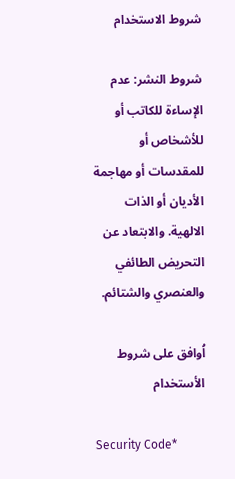شروط الاستخدام

شروط النشر: عدم الإساءة للكاتب أو للأشخاص أو للمقدسات أو مهاجمة الأديان أو الذات الالهية. والابتعاد عن التحريض الطائفي والعنصري والشتائم.

اُوافق على شروط الأستخدام

Security Code*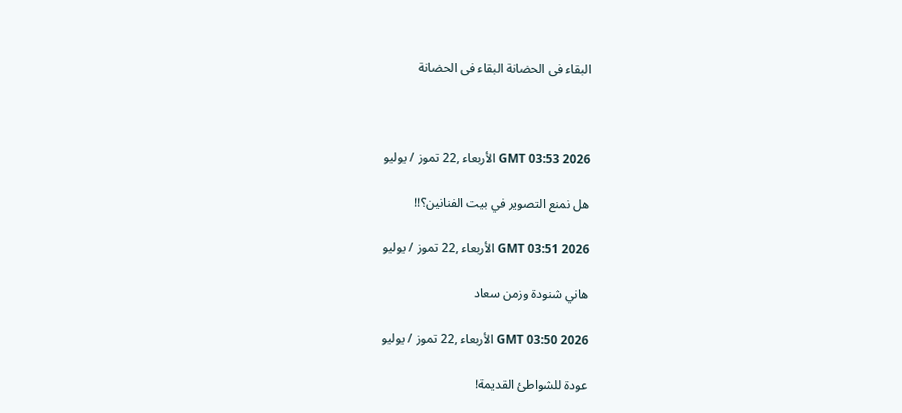البقاء فى الحضانة البقاء فى الحضانة



GMT 03:53 2026 الأربعاء ,22 تموز / يوليو

هل نمنع التصوير في بيت الفنانين؟!!

GMT 03:51 2026 الأربعاء ,22 تموز / يوليو

هاني شنودة وزمن سعاد

GMT 03:50 2026 الأربعاء ,22 تموز / يوليو

عودة للشواطئ القديمة!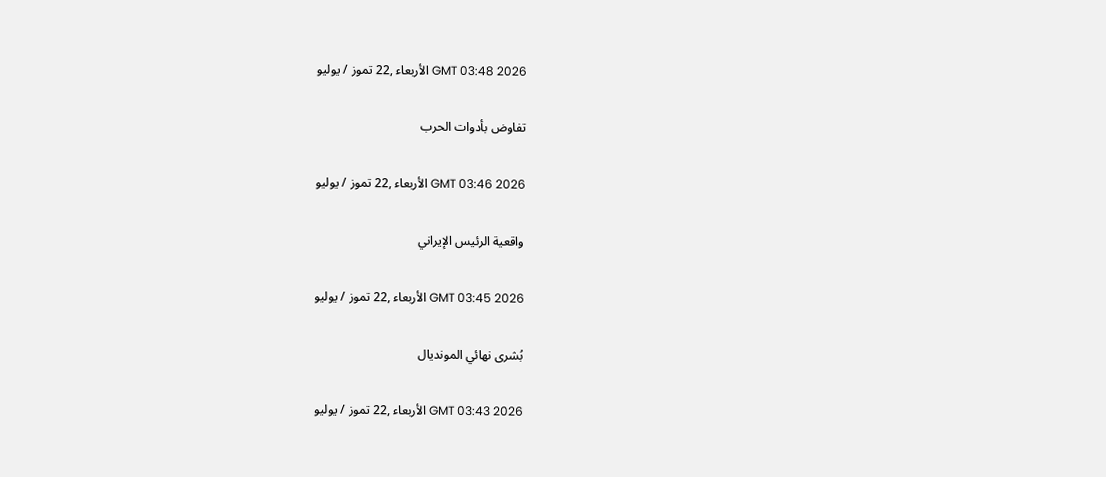GMT 03:48 2026 الأربعاء ,22 تموز / يوليو

تفاوض بأدوات الحرب

GMT 03:46 2026 الأربعاء ,22 تموز / يوليو

واقعية الرئيس الإيراني

GMT 03:45 2026 الأربعاء ,22 تموز / يوليو

بُشرى نهائي المونديال

GMT 03:43 2026 الأربعاء ,22 تموز / يوليو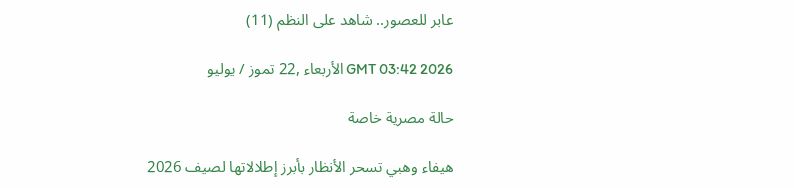عابر للعصور.. شاهد على النظم (11)

GMT 03:42 2026 الأربعاء ,22 تموز / يوليو

حالة مصرية خاصة

هيفاء وهبي تسحر الأنظار بأبرز إطلالاتها لصيف 2026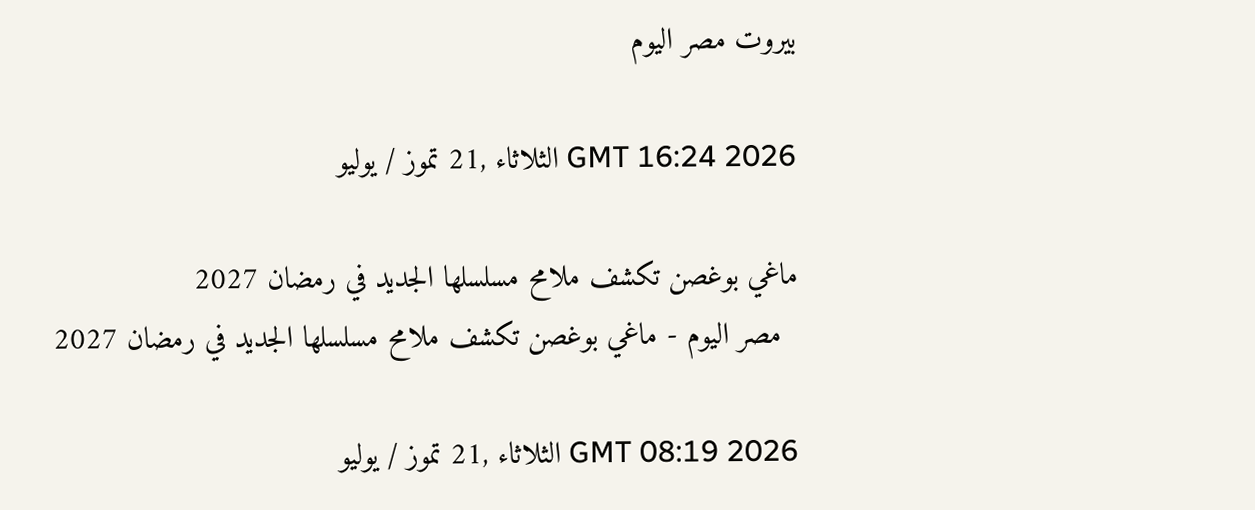بيروت مصر اليوم

GMT 16:24 2026 الثلاثاء ,21 تموز / يوليو

ماغي بوغصن تكشف ملامح مسلسلها الجديد في رمضان 2027
  مصر اليوم - ماغي بوغصن تكشف ملامح مسلسلها الجديد في رمضان 2027

GMT 08:19 2026 الثلاثاء ,21 تموز / يوليو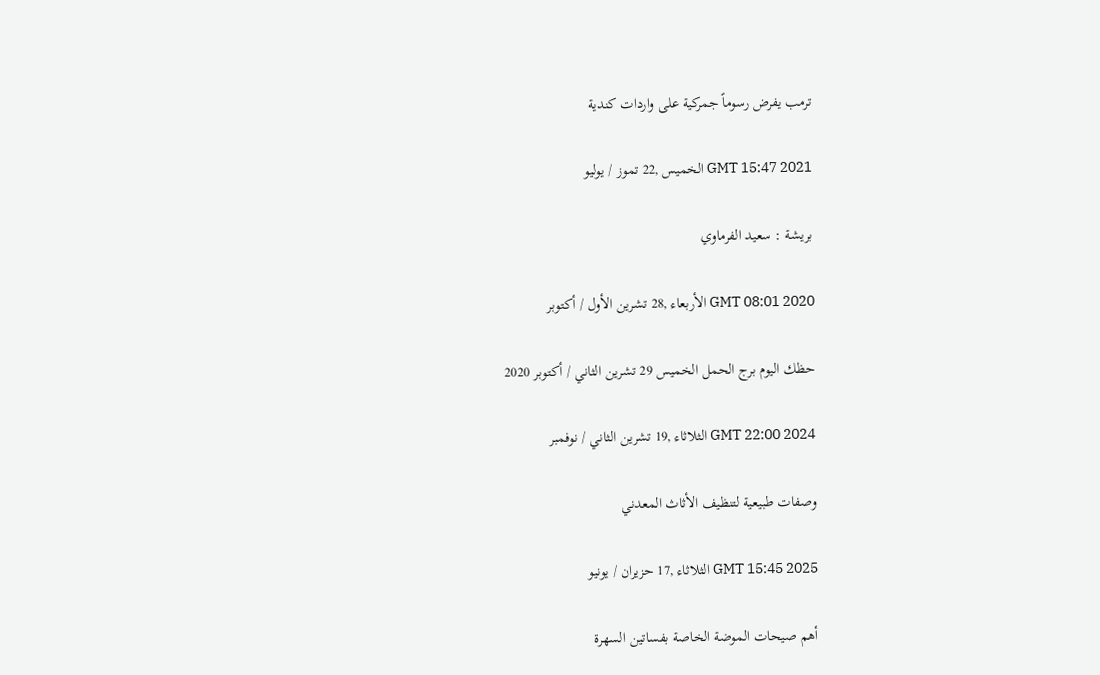ترمب يفرض رسوماً جمركية على واردات كندية

GMT 15:47 2021 الخميس ,22 تموز / يوليو

بريشة : سعيد الفرماوي

GMT 08:01 2020 الأربعاء ,28 تشرين الأول / أكتوبر

حظك اليوم برج الحمل الخميس 29 تشرين الثاني / أكتوبر 2020

GMT 22:00 2024 الثلاثاء ,19 تشرين الثاني / نوفمبر

وصفات طبيعية لتنظيف الأثاث المعدني

GMT 15:45 2025 الثلاثاء ,17 حزيران / يونيو

أهم صيحات الموضة الخاصة بفساتين السهرة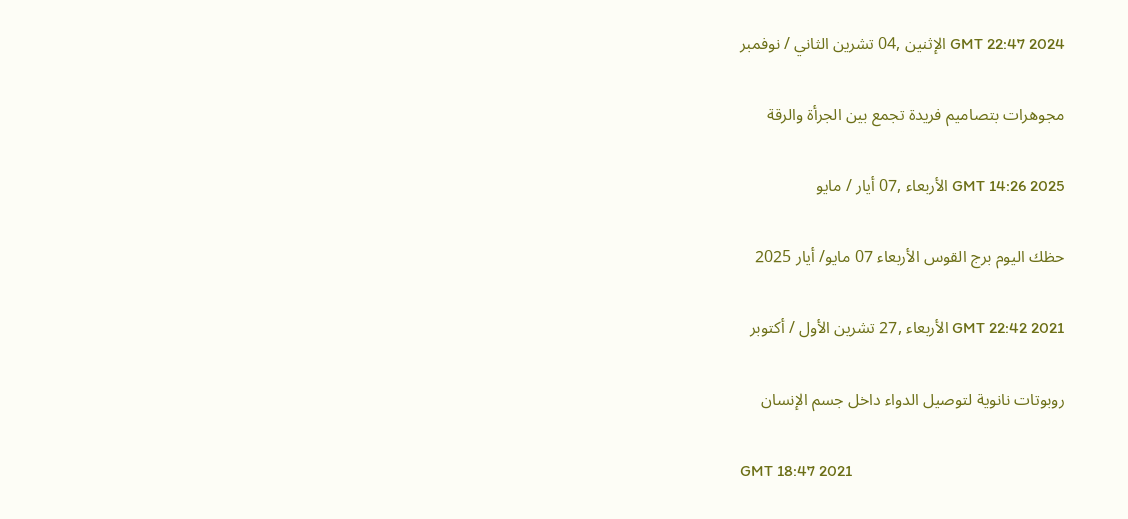GMT 22:47 2024 الإثنين ,04 تشرين الثاني / نوفمبر

مجوهرات بتصاميم فريدة تجمع بين الجرأة والرقة

GMT 14:26 2025 الأربعاء ,07 أيار / مايو

حظك اليوم برج القوس الأربعاء 07 مايو/ أيار 2025

GMT 22:42 2021 الأربعاء ,27 تشرين الأول / أكتوبر

روبوتات نانوية لتوصيل الدواء داخل جسم الإنسان

GMT 18:47 2021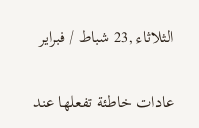الثلاثاء ,23 شباط / فبراير

عادات خاطئة تفعلها عند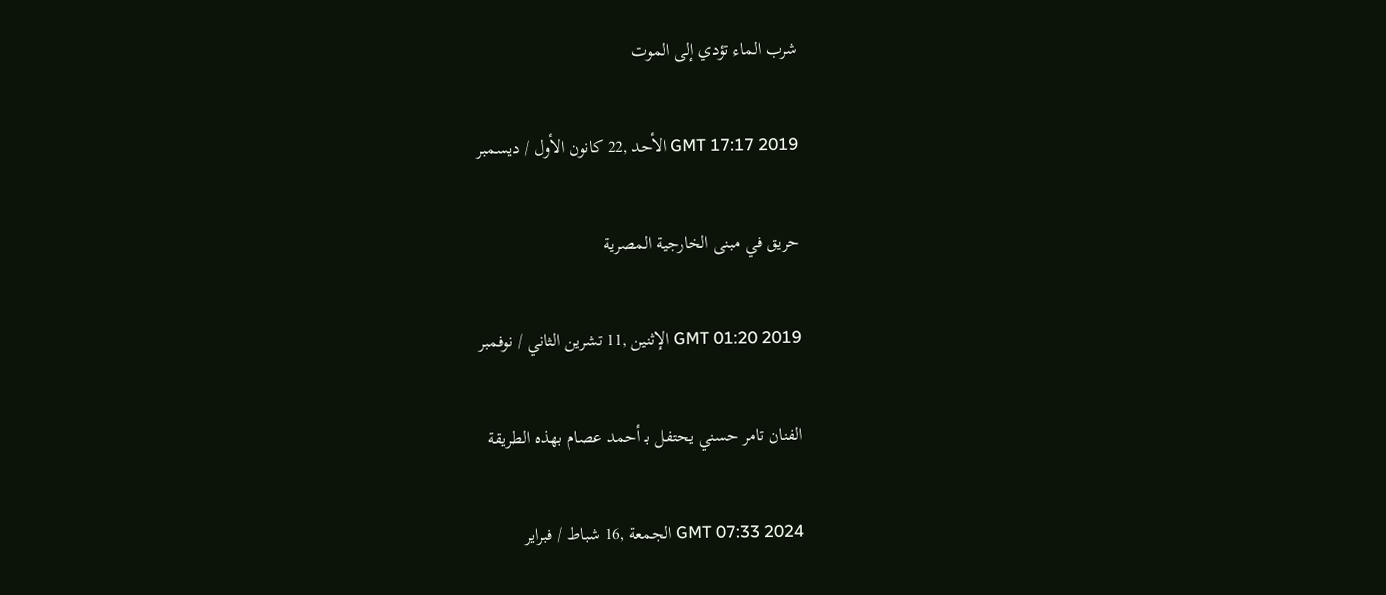شرب الماء تؤدي إلى الموت

GMT 17:17 2019 الأحد ,22 كانون الأول / ديسمبر

حريق في مبنى الخارجية المصرية

GMT 01:20 2019 الإثنين ,11 تشرين الثاني / نوفمبر

الفنان تامر حسني يحتفل بـ أحمد عصام بهذه الطريقة

GMT 07:33 2024 الجمعة ,16 شباط / فبراير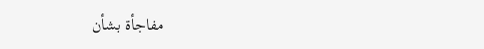مفاجأة بشأن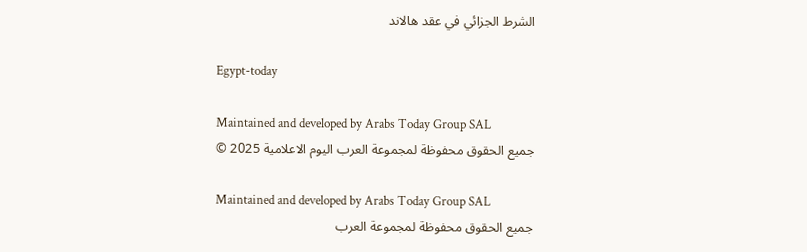الشرط الجزائي في عقد هالاند

Egypt-today

Maintained and developed by Arabs Today Group SAL
جميع الحقوق محفوظة لمجموعة العرب اليوم الاعلامية 2025 ©

Maintained and developed by Arabs Today Group SAL
جميع الحقوق محفوظة لمجموعة العرب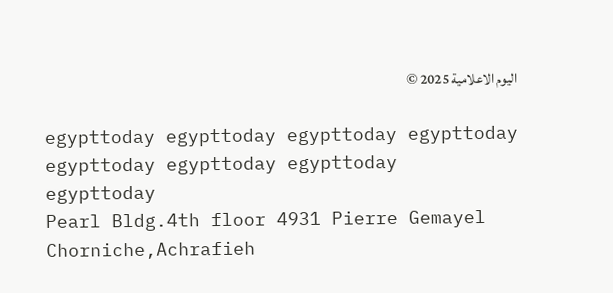اليوم الاعلامية 2025 ©

egypttoday egypttoday egypttoday egypttoday
egypttoday egypttoday egypttoday
egypttoday
Pearl Bldg.4th floor 4931 Pierre Gemayel Chorniche,Achrafieh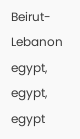Beirut- Lebanon
egypt, egypt, egypt